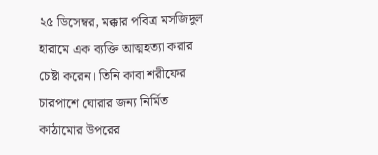২৫ ডিসেম্বর, মক্কার পবিত্র মসজিদুল হারামে এক ব্যক্তি আত্মহত্যা করার চেষ্টা করেন। তিনি কাবা শরীফের চারপাশে ঘোরার জন্য নির্মিত কাঠামোর উপরের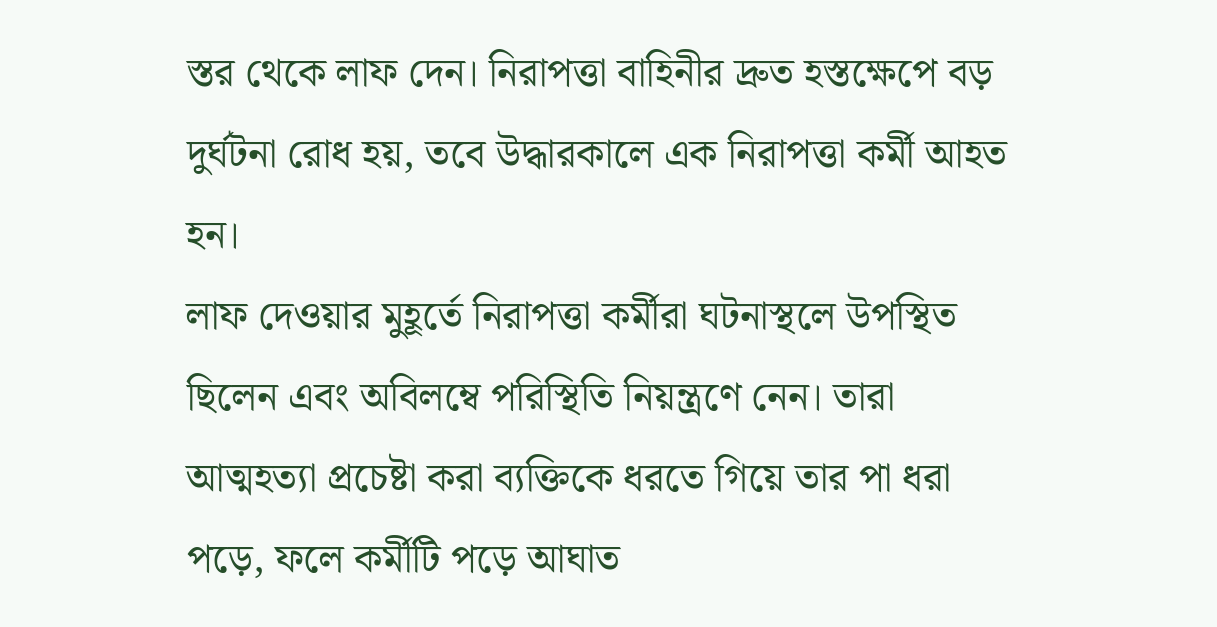স্তর থেকে লাফ দেন। নিরাপত্তা বাহিনীর দ্রুত হস্তক্ষেপে বড় দুর্ঘটনা রোধ হয়, তবে উদ্ধারকালে এক নিরাপত্তা কর্মী আহত হন।
লাফ দেওয়ার মুহূর্তে নিরাপত্তা কর্মীরা ঘটনাস্থলে উপস্থিত ছিলেন এবং অবিলম্বে পরিস্থিতি নিয়ন্ত্রণে নেন। তারা আত্মহত্যা প্রচেষ্টা করা ব্যক্তিকে ধরতে গিয়ে তার পা ধরা পড়ে, ফলে কর্মীটি পড়ে আঘাত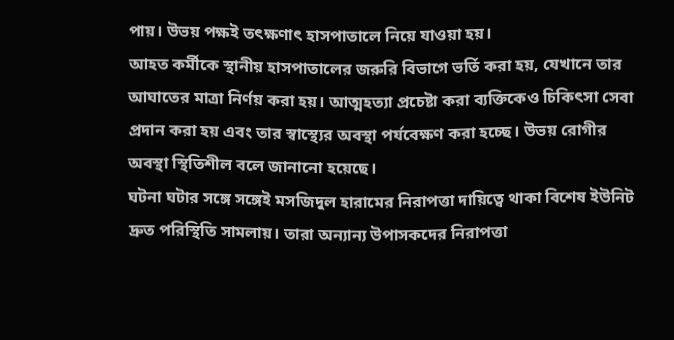পায়। উভয় পক্ষই তৎক্ষণাৎ হাসপাতালে নিয়ে যাওয়া হয়।
আহত কর্মীকে স্থানীয় হাসপাতালের জরুরি বিভাগে ভর্তি করা হয়, যেখানে তার আঘাতের মাত্রা নির্ণয় করা হয়। আত্মহত্যা প্রচেষ্টা করা ব্যক্তিকেও চিকিৎসা সেবা প্রদান করা হয় এবং তার স্বাস্থ্যের অবস্থা পর্যবেক্ষণ করা হচ্ছে। উভয় রোগীর অবস্থা স্থিতিশীল বলে জানানো হয়েছে।
ঘটনা ঘটার সঙ্গে সঙ্গেই মসজিদুল হারামের নিরাপত্তা দায়িত্বে থাকা বিশেষ ইউনিট দ্রুত পরিস্থিতি সামলায়। তারা অন্যান্য উপাসকদের নিরাপত্তা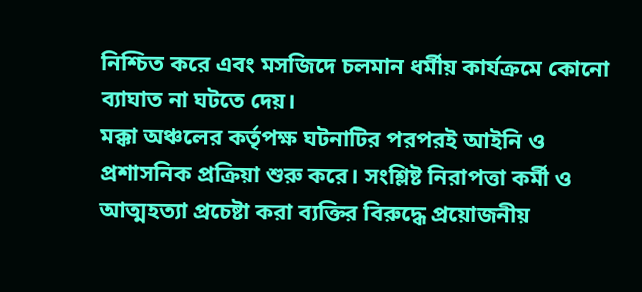নিশ্চিত করে এবং মসজিদে চলমান ধর্মীয় কার্যক্রমে কোনো ব্যাঘাত না ঘটতে দেয়।
মক্কা অঞ্চলের কর্তৃপক্ষ ঘটনাটির পরপরই আইনি ও প্রশাসনিক প্রক্রিয়া শুরু করে। সংশ্লিষ্ট নিরাপত্তা কর্মী ও আত্মহত্যা প্রচেষ্টা করা ব্যক্তির বিরুদ্ধে প্রয়োজনীয়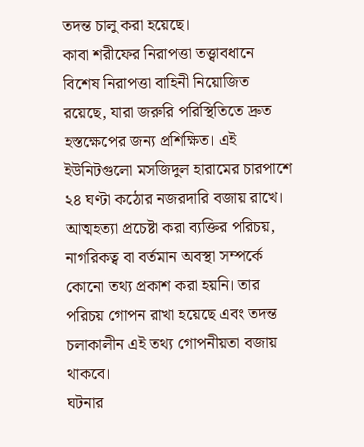তদন্ত চালু করা হয়েছে।
কাবা শরীফের নিরাপত্তা তত্ত্বাবধানে বিশেষ নিরাপত্তা বাহিনী নিয়োজিত রয়েছে, যারা জরুরি পরিস্থিতিতে দ্রুত হস্তক্ষেপের জন্য প্রশিক্ষিত। এই ইউনিটগুলো মসজিদুল হারামের চারপাশে ২৪ ঘণ্টা কঠোর নজরদারি বজায় রাখে।
আত্মহত্যা প্রচেষ্টা করা ব্যক্তির পরিচয়, নাগরিকত্ব বা বর্তমান অবস্থা সম্পর্কে কোনো তথ্য প্রকাশ করা হয়নি। তার পরিচয় গোপন রাখা হয়েছে এবং তদন্ত চলাকালীন এই তথ্য গোপনীয়তা বজায় থাকবে।
ঘটনার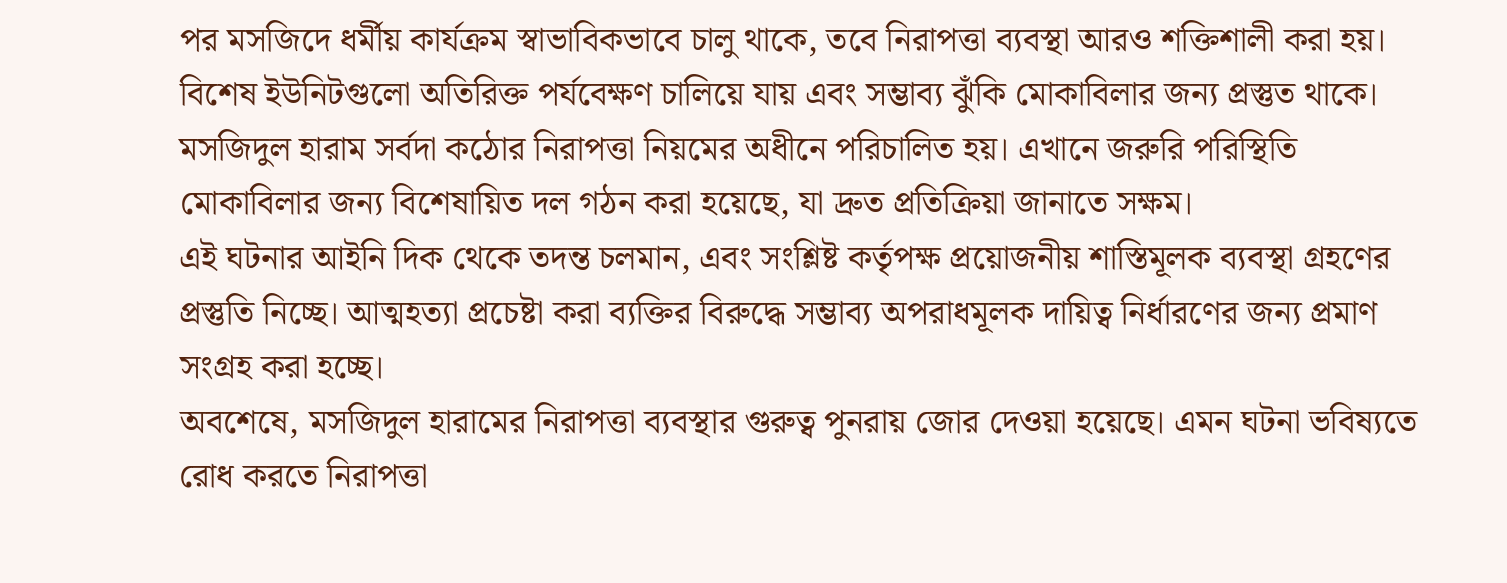পর মসজিদে ধর্মীয় কার্যক্রম স্বাভাবিকভাবে চালু থাকে, তবে নিরাপত্তা ব্যবস্থা আরও শক্তিশালী করা হয়। বিশেষ ইউনিটগুলো অতিরিক্ত পর্যবেক্ষণ চালিয়ে যায় এবং সম্ভাব্য ঝুঁকি মোকাবিলার জন্য প্রস্তুত থাকে।
মসজিদুল হারাম সর্বদা কঠোর নিরাপত্তা নিয়মের অধীনে পরিচালিত হয়। এখানে জরুরি পরিস্থিতি মোকাবিলার জন্য বিশেষায়িত দল গঠন করা হয়েছে, যা দ্রুত প্রতিক্রিয়া জানাতে সক্ষম।
এই ঘটনার আইনি দিক থেকে তদন্ত চলমান, এবং সংশ্লিষ্ট কর্তৃপক্ষ প্রয়োজনীয় শাস্তিমূলক ব্যবস্থা গ্রহণের প্রস্তুতি নিচ্ছে। আত্মহত্যা প্রচেষ্টা করা ব্যক্তির বিরুদ্ধে সম্ভাব্য অপরাধমূলক দায়িত্ব নির্ধারণের জন্য প্রমাণ সংগ্রহ করা হচ্ছে।
অবশেষে, মসজিদুল হারামের নিরাপত্তা ব্যবস্থার গুরুত্ব পুনরায় জোর দেওয়া হয়েছে। এমন ঘটনা ভবিষ্যতে রোধ করতে নিরাপত্তা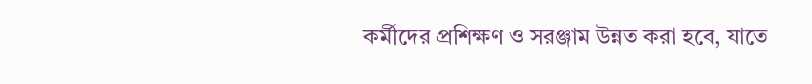কর্মীদের প্রশিক্ষণ ও সরঞ্জাম উন্নত করা হবে, যাতে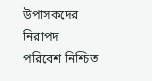উপাসকদের নিরাপদ পরিবেশ নিশ্চিত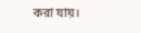করা যায়।